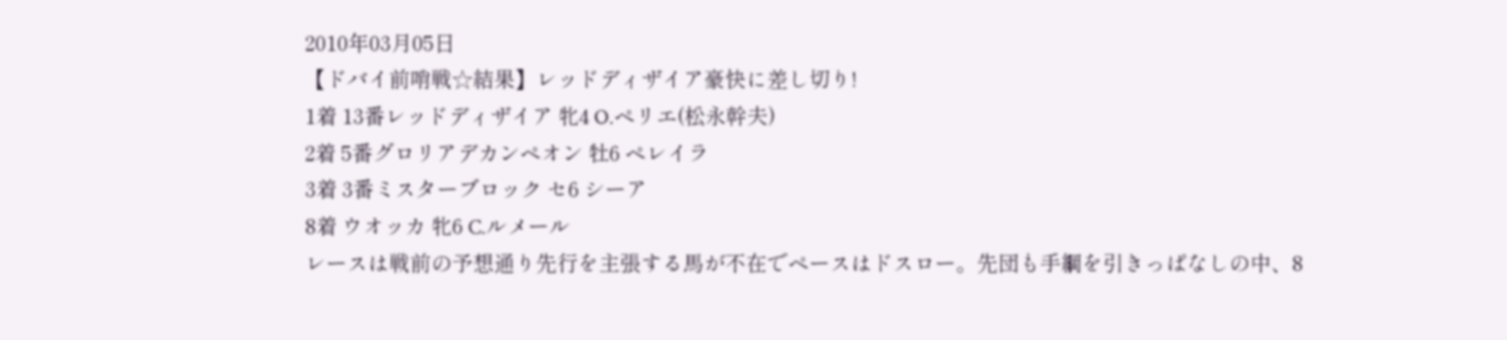2010年03月05日
【ドバイ前哨戦☆結果】レッドディザイア豪快に差し切り!
1着 13番レッドディザイア 牝4 O.ペリエ(松永幹夫)
2着 5番グロリアデカンペオン 牡6 ペレイラ
3着 3番ミスターブロック セ6 シーア
8着 ウオッカ 牝6 C.ルメール
レースは戦前の予想通り先行を主張する馬が不在でペースはドスロー。先団も手綱を引きっぱなしの中、8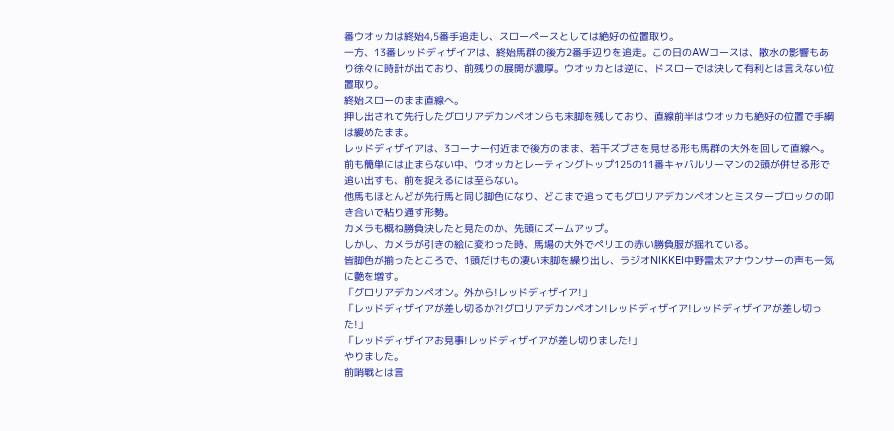番ウオッカは終始4,5番手追走し、スローペースとしては絶好の位置取り。
一方、13番レッドディザイアは、終始馬群の後方2番手辺りを追走。この日のAWコースは、散水の影響もあり徐々に時計が出ており、前残りの展開が濃厚。ウオッカとは逆に、ドスローでは決して有利とは言えない位置取り。
終始スローのまま直線へ。
押し出されて先行したグロリアデカンペオンらも末脚を残しており、直線前半はウオッカも絶好の位置で手綱は緩めたまま。
レッドディザイアは、3コーナー付近まで後方のまま、若干ズブさを見せる形も馬群の大外を回して直線へ。
前も簡単には止まらない中、ウオッカとレーティングトップ125の11番キャバルリーマンの2頭が併せる形で追い出すも、前を捉えるには至らない。
他馬もほとんどが先行馬と同じ脚色になり、どこまで追ってもグロリアデカンペオンとミスターブロックの叩き合いで粘り通す形勢。
カメラも概ね勝負決したと見たのか、先頭にズームアップ。
しかし、カメラが引きの絵に変わった時、馬場の大外でペリエの赤い勝負服が揺れている。
皆脚色が揃ったところで、1頭だけもの凄い末脚を繰り出し、ラジオNIKKEI中野雷太アナウンサーの声も一気に艶を増す。
「グロリアデカンペオン。外から!レッドディザイア!」
「レッドディザイアが差し切るか?!グロリアデカンペオン!レッドディザイア!レッドディザイアが差し切った!」
「レッドディザイアお見事!レッドディザイアが差し切りました!」
やりました。
前哨戦とは言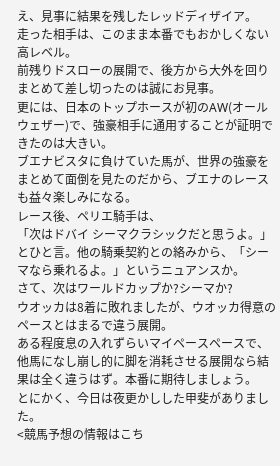え、見事に結果を残したレッドディザイア。
走った相手は、このまま本番でもおかしくない高レベル。
前残りドスローの展開で、後方から大外を回りまとめて差し切ったのは誠にお見事。
更には、日本のトップホースが初のAW(オールウェザー)で、強豪相手に通用することが証明できたのは大きい。
ブエナビスタに負けていた馬が、世界の強豪をまとめて面倒を見たのだから、ブエナのレースも益々楽しみになる。
レース後、ペリエ騎手は、
「次はドバイ シーマクラシックだと思うよ。」とひと言。他の騎乗契約との絡みから、「シーマなら乗れるよ。」というニュアンスか。
さて、次はワールドカップか?シーマか?
ウオッカは8着に敗れましたが、ウオッカ得意のペースとはまるで違う展開。
ある程度息の入れずらいマイペースペースで、他馬になし崩し的に脚を消耗させる展開なら結果は全く違うはず。本番に期待しましょう。
とにかく、今日は夜更かしした甲斐がありました。
<競馬予想の情報はこち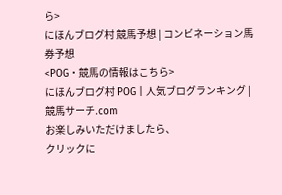ら>
にほんブログ村 競馬予想 | コンビネーション馬券予想
<POG・競馬の情報はこちら>
にほんブログ村 POG | 人気ブログランキング | 競馬サーチ.com
お楽しみいただけましたら、
クリックに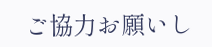ご協力お願いし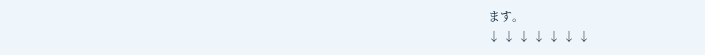ます。
↓ ↓ ↓ ↓ ↓ ↓ ↓